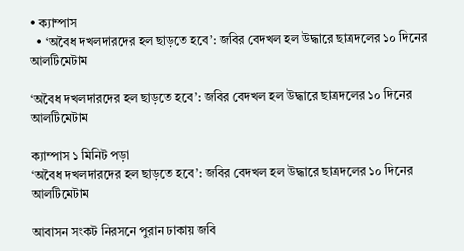• ক্যাম্পাস
  • ‘অবৈধ দখলদারদের হল ছাড়তে হবে’: জবির বেদখল হল উদ্ধারে ছাত্রদলের ১০ দিনের আলটিমেটাম

‘অবৈধ দখলদারদের হল ছাড়তে হবে’: জবির বেদখল হল উদ্ধারে ছাত্রদলের ১০ দিনের আলটিমেটাম

ক্যাম্পাস ১ মিনিট পড়া
‘অবৈধ দখলদারদের হল ছাড়তে হবে’: জবির বেদখল হল উদ্ধারে ছাত্রদলের ১০ দিনের আলটিমেটাম

আবাসন সংকট নিরসনে পুরান ঢাকায় জবি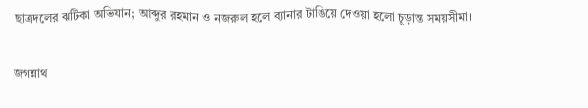ছাত্রদলের ঝটিকা অভিযান; আব্দুর রহমান ও নজরুল হলে ব্যানার টাঙিয়ে দেওয়া হলো চূড়ান্ত সময়সীমা।

জগন্নাথ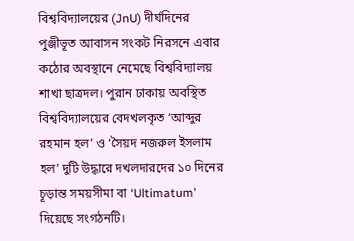বিশ্ববিদ্যালয়ের (JnU) দীর্ঘদিনের পুঞ্জীভূত আবাসন সংকট নিরসনে এবার কঠোর অবস্থানে নেমেছে বিশ্ববিদ্যালয় শাখা ছাত্রদল। পুরান ঢাকায় অবস্থিত বিশ্ববিদ্যালয়ের বেদখলকৃত ‘আব্দুর রহমান হল’ ও ‘সৈয়দ নজরুল ইসলাম হল’ দুটি উদ্ধারে দখলদারদের ১০ দিনের চূড়ান্ত সময়সীমা বা ‘Ultimatum’ দিয়েছে সংগঠনটি।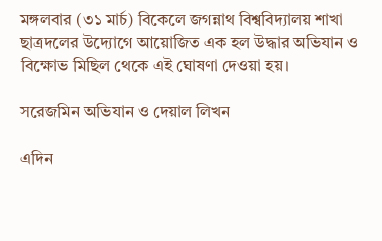মঙ্গলবার (৩১ মার্চ) বিকেলে জগন্নাথ বিশ্ববিদ্যালয় শাখা ছাত্রদলের উদ্যোগে আয়োজিত এক হল উদ্ধার অভিযান ও বিক্ষোভ মিছিল থেকে এই ঘোষণা দেওয়া হয়।

সরেজমিন অভিযান ও দেয়াল লিখন

এদিন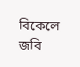বিকেলে জবি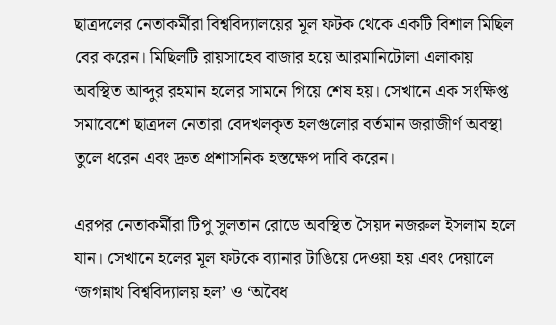ছাত্রদলের নেতাকর্মীরা বিশ্ববিদ্যালয়ের মূল ফটক থেকে একটি বিশাল মিছিল বের করেন। মিছিলটি রায়সাহেব বাজার হয়ে আরমানিটোলা এলাকায় অবস্থিত আব্দুর রহমান হলের সামনে গিয়ে শেষ হয়। সেখানে এক সংক্ষিপ্ত সমাবেশে ছাত্রদল নেতারা বেদখলকৃত হলগুলোর বর্তমান জরাজীর্ণ অবস্থা তুলে ধরেন এবং দ্রুত প্রশাসনিক হস্তক্ষেপ দাবি করেন।

এরপর নেতাকর্মীরা টিপু সুলতান রোডে অবস্থিত সৈয়দ নজরুল ইসলাম হলে যান। সেখানে হলের মূল ফটকে ব্যানার টাঙিয়ে দেওয়া হয় এবং দেয়ালে ‘জগন্নাথ বিশ্ববিদ্যালয় হল’ ও ‘অবৈধ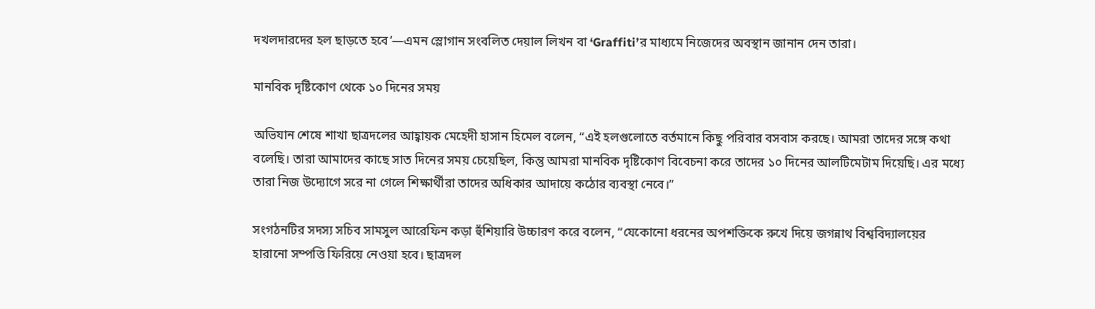দখলদারদের হল ছাড়তে হবে’—এমন স্লোগান সংবলিত দেয়াল লিখন বা ‘Graffiti’র মাধ্যমে নিজেদের অবস্থান জানান দেন তারা।

মানবিক দৃষ্টিকোণ থেকে ১০ দিনের সময়

অভিযান শেষে শাখা ছাত্রদলের আহ্বায়ক মেহেদী হাসান হিমেল বলেন, “এই হলগুলোতে বর্তমানে কিছু পরিবার বসবাস করছে। আমরা তাদের সঙ্গে কথা বলেছি। তারা আমাদের কাছে সাত দিনের সময় চেয়েছিল, কিন্তু আমরা মানবিক দৃষ্টিকোণ বিবেচনা করে তাদের ১০ দিনের আলটিমেটাম দিয়েছি। এর মধ্যে তারা নিজ উদ্যোগে সরে না গেলে শিক্ষার্থীরা তাদের অধিকার আদায়ে কঠোর ব্যবস্থা নেবে।”

সংগঠনটির সদস্য সচিব সামসুল আরেফিন কড়া হুঁশিয়ারি উচ্চারণ করে বলেন, “যেকোনো ধরনের অপশক্তিকে রুখে দিয়ে জগন্নাথ বিশ্ববিদ্যালয়ের হারানো সম্পত্তি ফিরিয়ে নেওয়া হবে। ছাত্রদল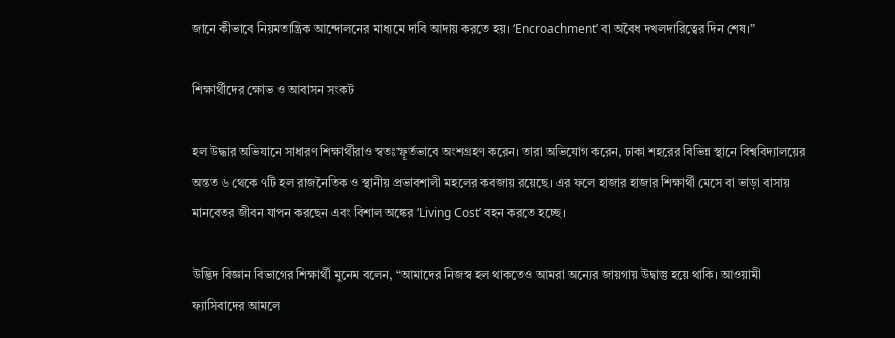জানে কীভাবে নিয়মতান্ত্রিক আন্দোলনের মাধ্যমে দাবি আদায় করতে হয়। ‘Encroachment’ বা অবৈধ দখলদারিত্বের দিন শেষ।”

শিক্ষার্থীদের ক্ষোভ ও আবাসন সংকট

হল উদ্ধার অভিযানে সাধারণ শিক্ষার্থীরাও স্বতঃস্ফূর্তভাবে অংশগ্রহণ করেন। তারা অভিযোগ করেন, ঢাকা শহরের বিভিন্ন স্থানে বিশ্ববিদ্যালয়ের অন্তত ৬ থেকে ৭টি হল রাজনৈতিক ও স্থানীয় প্রভাবশালী মহলের কবজায় রয়েছে। এর ফলে হাজার হাজার শিক্ষার্থী মেসে বা ভাড়া বাসায় মানবেতর জীবন যাপন করছেন এবং বিশাল অঙ্কের ‘Living Cost’ বহন করতে হচ্ছে।

উদ্ভিদ বিজ্ঞান বিভাগের শিক্ষার্থী মুনেম বলেন, “আমাদের নিজস্ব হল থাকতেও আমরা অন্যের জায়গায় উদ্বাস্তু হয়ে থাকি। আওয়ামী ফ্যাসিবাদের আমলে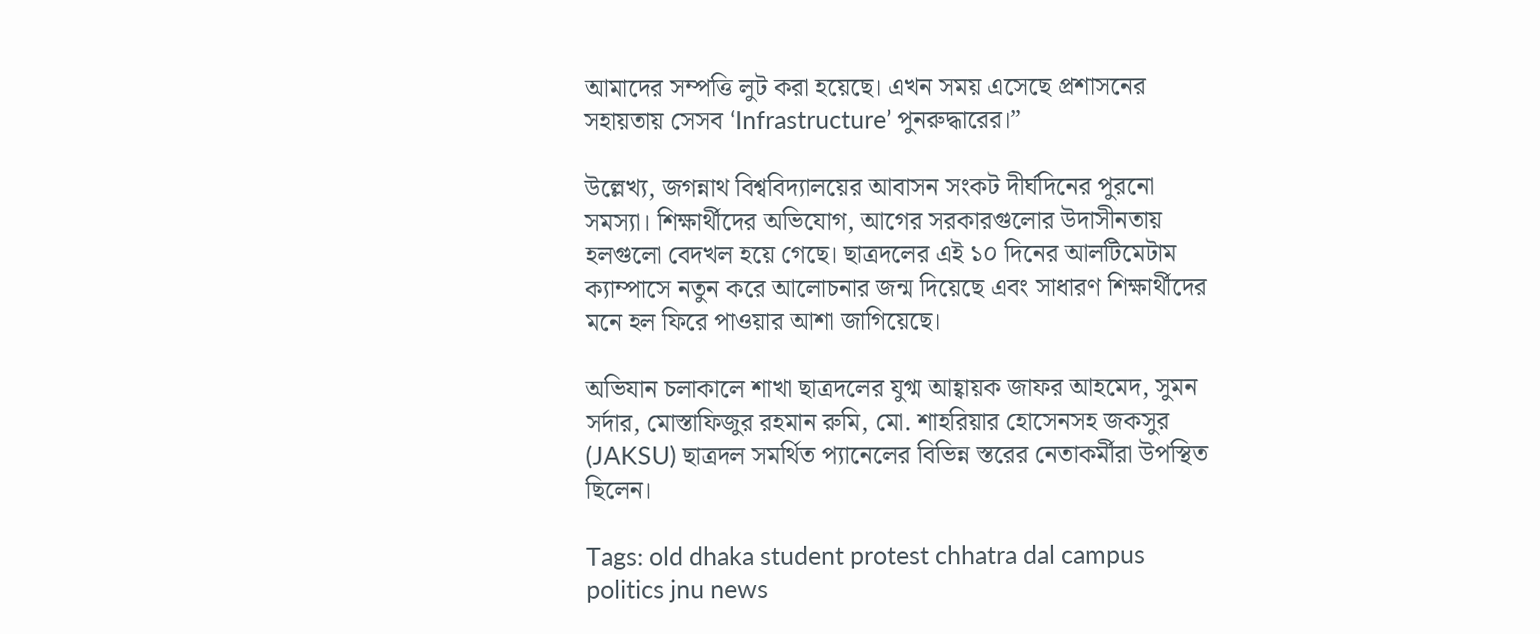আমাদের সম্পত্তি লুট করা হয়েছে। এখন সময় এসেছে প্রশাসনের সহায়তায় সেসব ‘Infrastructure’ পুনরুদ্ধারের।”

উল্লেখ্য, জগন্নাথ বিশ্ববিদ্যালয়ের আবাসন সংকট দীর্ঘদিনের পুরনো সমস্যা। শিক্ষার্থীদের অভিযোগ, আগের সরকারগুলোর উদাসীনতায় হলগুলো বেদখল হয়ে গেছে। ছাত্রদলের এই ১০ দিনের আলটিমেটাম ক্যাম্পাসে নতুন করে আলোচনার জন্ম দিয়েছে এবং সাধারণ শিক্ষার্থীদের মনে হল ফিরে পাওয়ার আশা জাগিয়েছে।

অভিযান চলাকালে শাখা ছাত্রদলের যুগ্ম আহ্বায়ক জাফর আহমেদ, সুমন সর্দার, মোস্তাফিজুর রহমান রুমি, মো. শাহরিয়ার হোসেনসহ জকসুর (JAKSU) ছাত্রদল সমর্থিত প্যানেলের বিভিন্ন স্তরের নেতাকর্মীরা উপস্থিত ছিলেন।

Tags: old dhaka student protest chhatra dal campus politics jnu news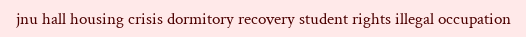jnu hall housing crisis dormitory recovery student rights illegal occupation